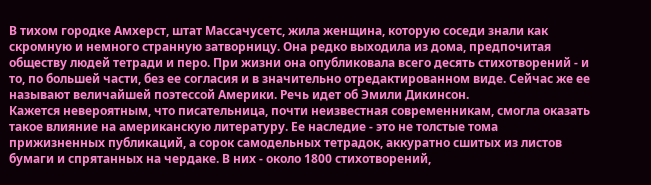В тихом городке Амхерст, штат Массачусетс, жила женщина, которую соседи знали как скромную и немного странную затворницу. Она редко выходила из дома, предпочитая обществу людей тетради и перо. При жизни она опубликовала всего десять стихотворений - и то, по большей части, без ее согласия и в значительно отредактированном виде. Сейчас же ее называют величайшей поэтессой Америки. Речь идет об Эмили Дикинсон.
Кажется невероятным, что писательница, почти неизвестная современникам, смогла оказать такое влияние на американскую литературу. Ее наследие - это не толстые тома прижизненных публикаций, а сорок самодельных тетрадок, аккуратно сшитых из листов бумаги и спрятанных на чердаке. В них - около 1800 стихотворений,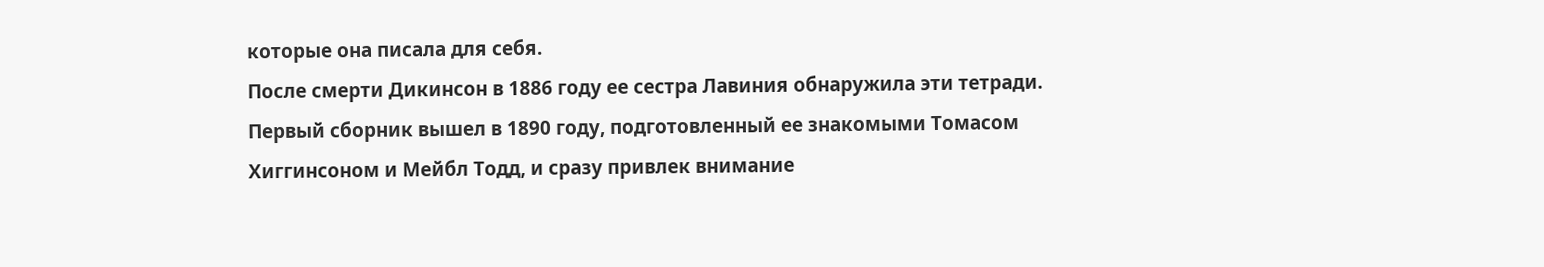которые она писала для себя.
После смерти Дикинсон в 1886 году ее сестра Лавиния обнаружила эти тетради. Первый сборник вышел в 1890 году, подготовленный ее знакомыми Томасом Хиггинсоном и Мейбл Тодд, и сразу привлек внимание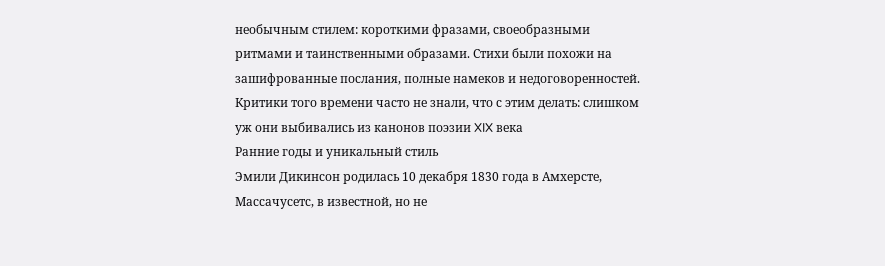необычным стилем: короткими фразами, своеобразными ритмами и таинственными образами. Стихи были похожи на зашифрованные послания, полные намеков и недоговоренностей. Критики того времени часто не знали, что с этим делать: слишком уж они выбивались из канонов поэзии XIX века
Ранние годы и уникальный стиль
Эмили Дикинсон родилась 10 декабря 1830 года в Амхерсте, Массачусетс, в известной, но не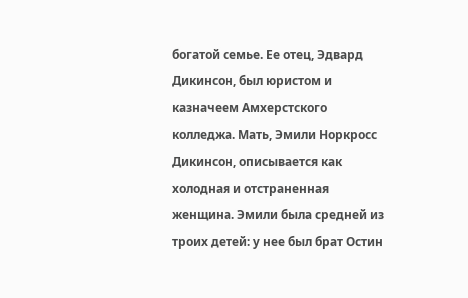богатой семье. Ее отец, Эдвард Дикинсон, был юристом и казначеем Амхерстского колледжа. Мать, Эмили Норкросс Дикинсон, описывается как холодная и отстраненная женщина. Эмили была средней из троих детей: у нее был брат Остин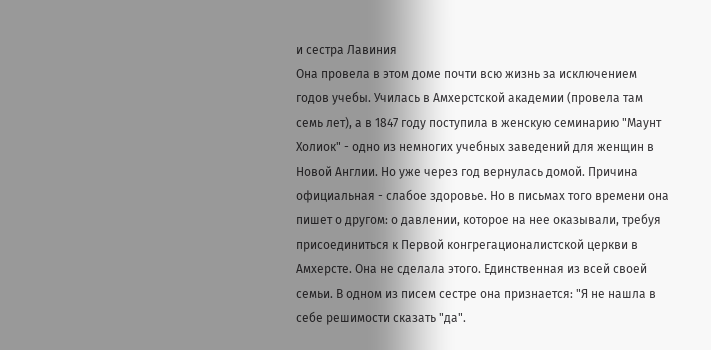и сестра Лавиния
Она провела в этом доме почти всю жизнь за исключением годов учебы. Училась в Амхерстской академии (провела там семь лет), а в 1847 году поступила в женскую семинарию "Маунт Холиок" - одно из немногих учебных заведений для женщин в Новой Англии. Но уже через год вернулась домой. Причина официальная - слабое здоровье. Но в письмах того времени она пишет о другом: о давлении, которое на нее оказывали, требуя присоединиться к Первой конгрегационалистской церкви в Амхерсте. Она не сделала этого. Единственная из всей своей семьи. В одном из писем сестре она признается: "Я не нашла в себе решимости сказать "да".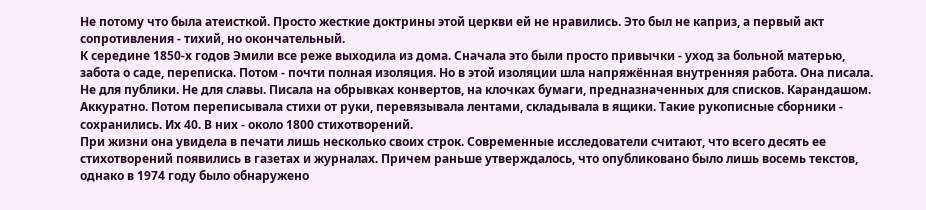Не потому что была атеисткой. Просто жесткие доктрины этой церкви ей не нравились. Это был не каприз, а первый акт сопротивления - тихий, но окончательный.
К середине 1850-х годов Эмили все реже выходила из дома. Сначала это были просто привычки - уход за больной матерью, забота о саде, переписка. Потом - почти полная изоляция. Но в этой изоляции шла напряжённая внутренняя работа. Она писала. Не для публики. Не для славы. Писала на обрывках конвертов, на клочках бумаги, предназначенных для списков. Карандашом. Аккуратно. Потом переписывала стихи от руки, перевязывала лентами, складывала в ящики. Такие рукописные сборники - сохранились. Их 40. В них - около 1800 стихотворений.
При жизни она увидела в печати лишь несколько своих строк. Современные исследователи считают, что всего десять ее стихотворений появились в газетах и журналах. Причем раньше утверждалось, что опубликовано было лишь восемь текстов, однако в 1974 году было обнаружено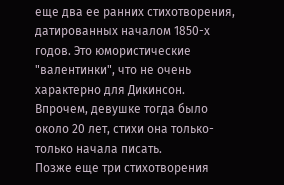еще два ее ранних стихотворения, датированных началом 1850-х годов. Это юмористические "валентинки", что не очень характерно для Дикинсон. Впрочем, девушке тогда было около 20 лет, стихи она только-только начала писать.
Позже еще три стихотворения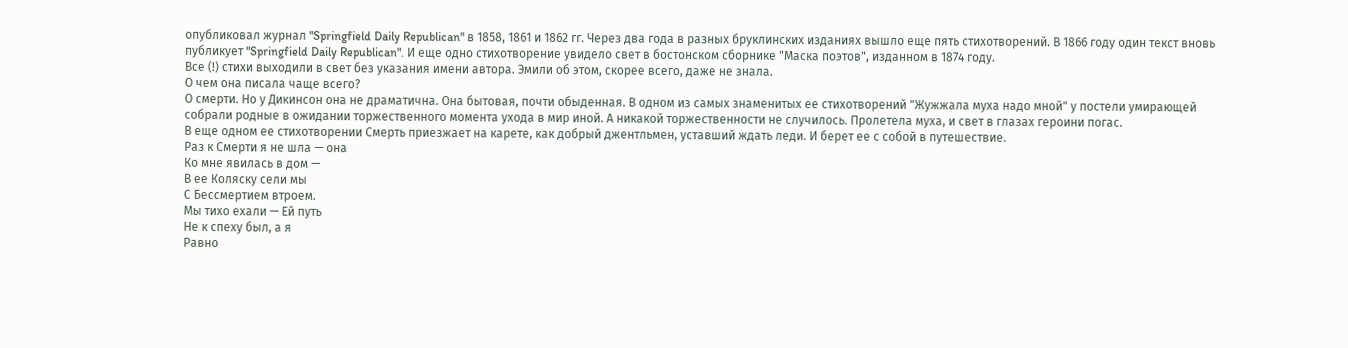опубликовал журнал "Springfield Daily Republican" в 1858, 1861 и 1862 гг. Через два года в разных бруклинских изданиях вышло еще пять стихотворений. В 1866 году один текст вновь публикует "Springfield Daily Republican". И еще одно стихотворение увидело свет в бостонском сборнике "Маска поэтов", изданном в 1874 году.
Все (!) стихи выходили в свет без указания имени автора. Эмили об этом, скорее всего, даже не знала.
О чем она писала чаще всего?
О смерти. Но у Дикинсон она не драматична. Она бытовая, почти обыденная. В одном из самых знаменитых ее стихотворений "Жужжала муха надо мной" у постели умирающей собрали родные в ожидании торжественного момента ухода в мир иной. А никакой торжественности не случилось. Пролетела муха, и свет в глазах героини погас.
В еще одном ее стихотворении Смерть приезжает на карете, как добрый джентльмен, уставший ждать леди. И берет ее с собой в путешествие.
Раз к Смерти я не шла — она
Ко мне явилась в дом —
В ее Коляску сели мы
С Бессмертием втроем.
Мы тихо ехали — Ей путь
Не к спеху был, а я
Равно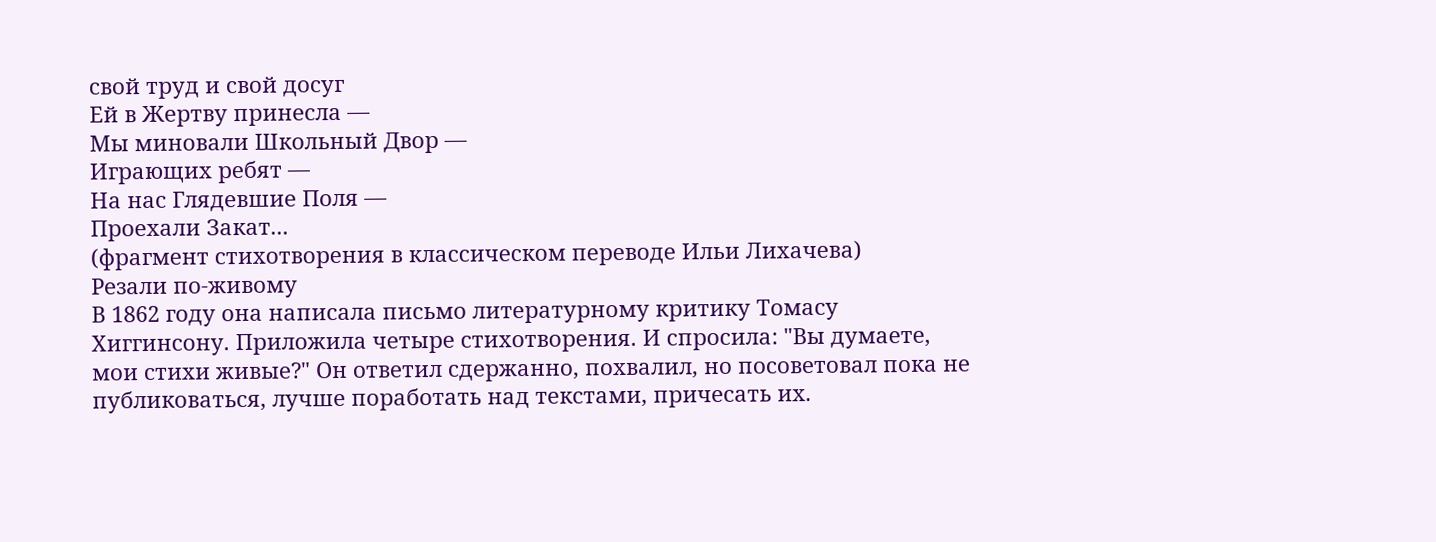свой труд и свой досуг
Ей в Жертву принесла —
Мы миновали Школьный Двор —
Играющих ребят —
На нас Глядевшие Поля —
Проехали Закат...
(фрагмент стихотворения в классическом переводе Ильи Лихачева)
Резали по-живому
В 1862 году она написала письмо литературному критику Томасу Хиггинсону. Приложила четыре стихотворения. И спросила: "Вы думаете, мои стихи живые?" Он ответил сдержанно, похвалил, но посоветовал пока не публиковаться, лучше поработать над текстами, причесать их.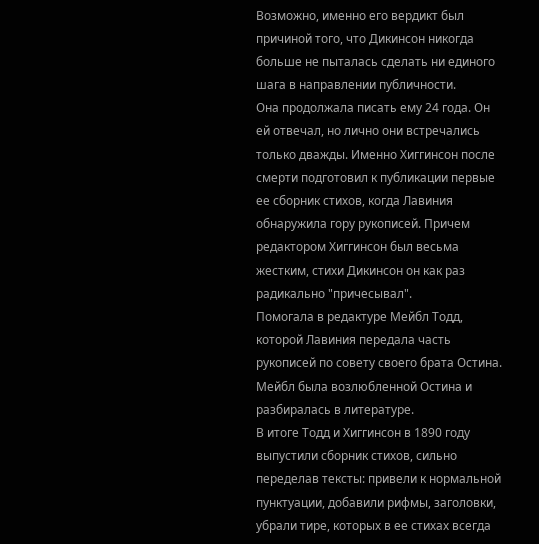Возможно, именно его вердикт был причиной того, что Дикинсон никогда больше не пыталась сделать ни единого шага в направлении публичности.
Она продолжала писать ему 24 года. Он ей отвечал, но лично они встречались только дважды. Именно Хиггинсон после смерти подготовил к публикации первые ее сборник стихов, когда Лавиния обнаружила гору рукописей. Причем редактором Хиггинсон был весьма жестким, стихи Дикинсон он как раз радикально "причесывал".
Помогала в редактуре Мейбл Тодд, которой Лавиния передала часть рукописей по совету своего брата Остина. Мейбл была возлюбленной Остина и разбиралась в литературе.
В итоге Тодд и Хиггинсон в 1890 году выпустили сборник стихов, сильно переделав тексты: привели к нормальной пунктуации, добавили рифмы, заголовки, убрали тире, которых в ее стихах всегда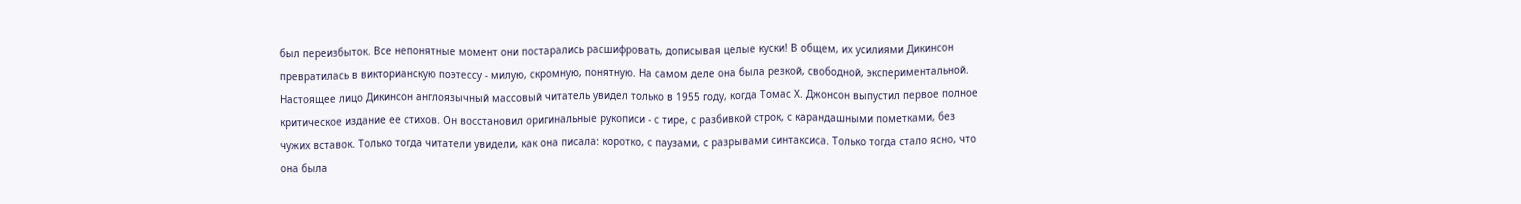был переизбыток. Все непонятные момент они постарались расшифровать, дописывая целые куски! В общем, их усилиями Дикинсон превратилась в викторианскую поэтессу - милую, скромную, понятную. На самом деле она была резкой, свободной, экспериментальной.
Настоящее лицо Дикинсон англоязычный массовый читатель увидел только в 1955 году, когда Томас Х. Джонсон выпустил первое полное критическое издание ее стихов. Он восстановил оригинальные рукописи - с тире, с разбивкой строк, с карандашными пометками, без чужих вставок. Только тогда читатели увидели, как она писала: коротко, с паузами, с разрывами синтаксиса. Только тогда стало ясно, что она была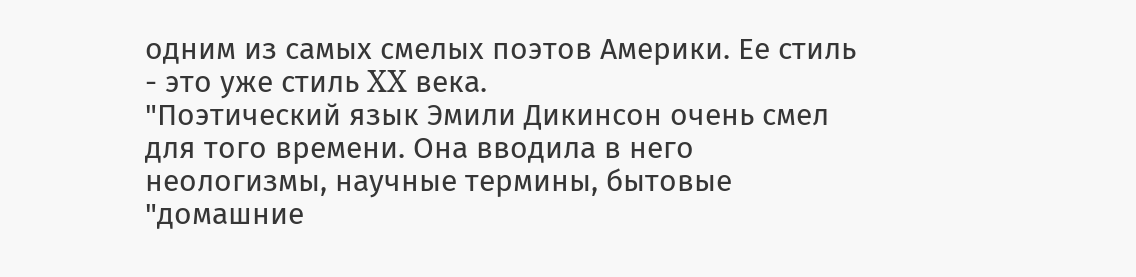одним из самых смелых поэтов Америки. Ее стиль - это уже стиль XX века.
"Поэтический язык Эмили Дикинсон очень смел для того времени. Она вводила в него неологизмы, научные термины, бытовые "домашние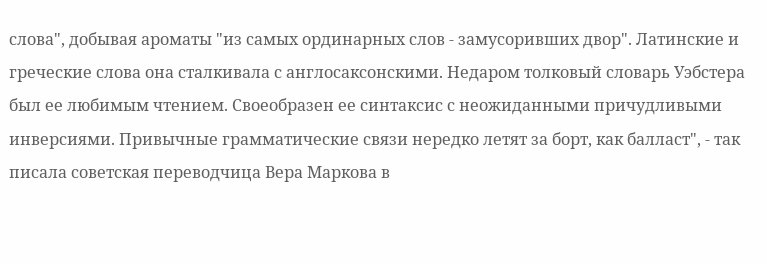слова", добывая ароматы "из самых ординарных слов - замусоривших двор". Латинские и греческие слова она сталкивала с англосаксонскими. Недаром толковый словарь Уэбстера был ее любимым чтением. Своеобразен ее синтаксис с неожиданными причудливыми инверсиями. Привычные грамматические связи нередко летят за борт, как балласт", - так писала советская переводчица Вера Маркова в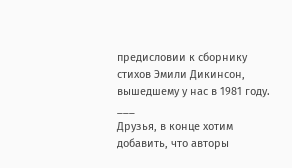предисловии к сборнику стихов Эмили Дикинсон, вышедшему у нас в 1981 году.
___
Друзья, в конце хотим добавить, что авторы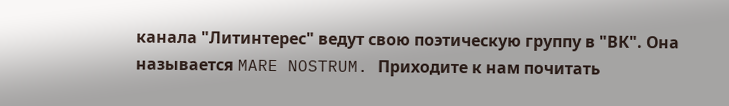канала "Литинтерес" ведут свою поэтическую группу в "ВК". Она называется MARE NOSTRUM. Приходите к нам почитать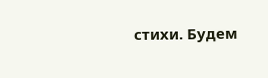стихи. Будем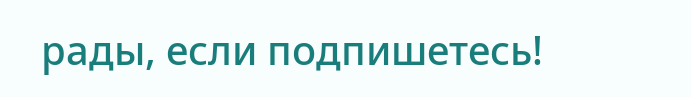рады, если подпишетесь!